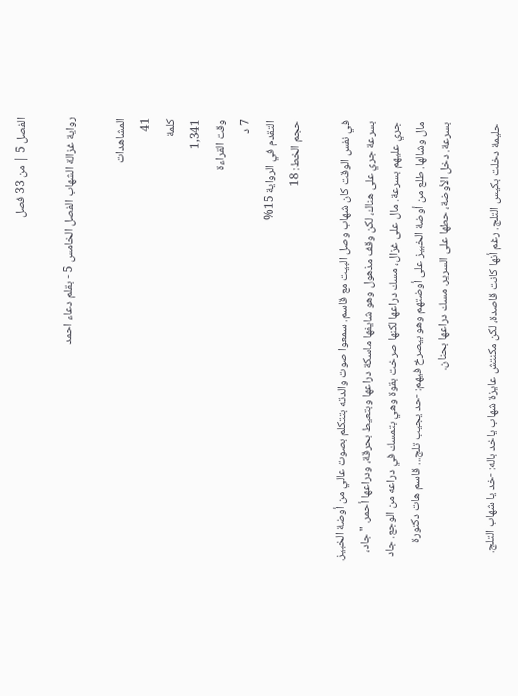الفصل 5 | من 33 فصل

رواية غزالة الشهاب الفصل الخامس 5 - بقلم دعاء احمد

المشاهدات
41
كلمة
1,341
وقت القراءة
7 د
التقدم في الرواية 15%
حجم الخط: 18

في نفس الوقت كان شهاب وصل البيت مع قاسم. سمعوا صوت والدته بتتكلم بصوت عالي من أوضة الخبيز. بسرعة جري على هناك، لكن وقف مذهول وهو شايفها ماسكة دراعها وبتعيط بحرقة، ودراعها أحمر. "جاد، جري عليهم بسرعة. مال على غزال، مسك دراعها لكنها صرخت بقوة وهي بتمسك في دراعه من الوجع. جاد مال وشالها. طلع من أوضة الخبيز على أوضتهم وهو بيصرخ فيهم: -حد يجيب تلج... قاسم هات دكتورة بسرعة. دخل الأوضة، حطها على السرير. مسك دراعها بحنان.

حليمة دخلت بكيس التلج. رغم أنها كانت قاصدة، لكن مكنتش عايزة شهاب ياخد باله: -خد يا شهاب التلج.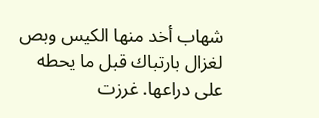شهاب أخد منها الكيس وبص لغزال بارتباك قبل ما يحطه على دراعها. غرزت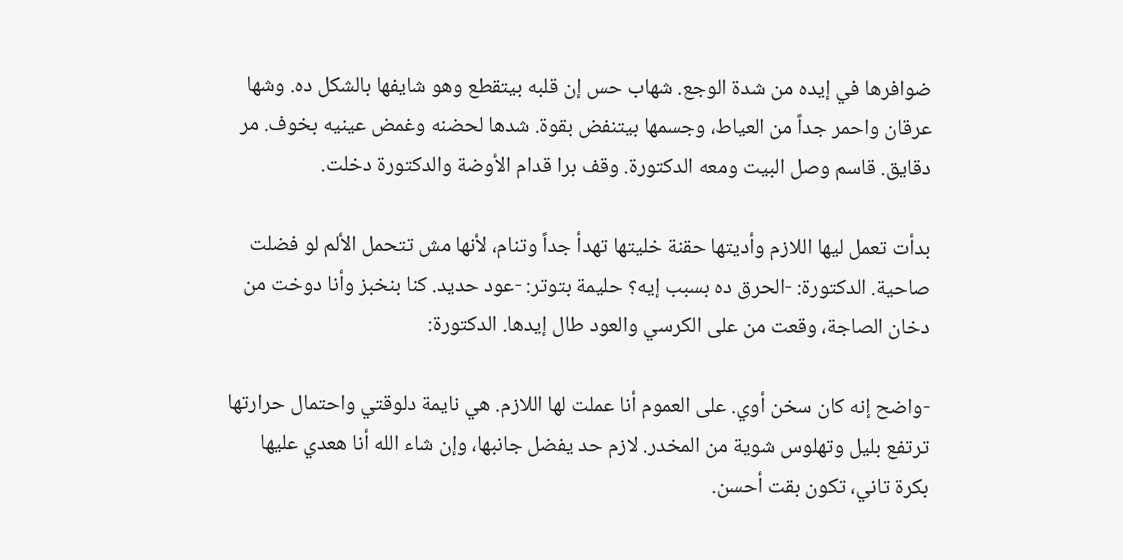ضوافرها في إيده من شدة الوجع. شهاب حس إن قلبه بيتقطع وهو شايفها بالشكل ده. وشها عرقان واحمر جداً من العياط، وجسمها بيتنفض بقوة. شدها لحضنه وغمض عينيه بخوف. مر دقايق. قاسم وصل البيت ومعه الدكتورة. وقف برا قدام الأوضة والدكتورة دخلت.

بدأت تعمل ليها اللازم وأديتها حقنة خليتها تهدأ جداً وتنام، لأنها مش تتحمل الألم لو فضلت صاحية. الدكتورة: -الحرق ده بسبب إيه؟ حليمة بتوتر: -عود حديد. كنا بنخبز وأنا دوخت من دخان الصاجة، وقعت من على الكرسي والعود طال إيدها. الدكتورة:

-واضح إنه كان سخن أوي. على العموم أنا عملت لها اللازم. هي نايمة دلوقتي واحتمال حرارتها ترتفع بليل وتهلوس شوية من المخدر. لازم حد يفضل جانبها، وإن شاء الله أنا هعدي عليها بكرة تاني، تكون بقت أحسن.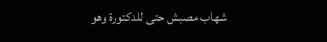شهاب مصبش حتى للدكتورة وهو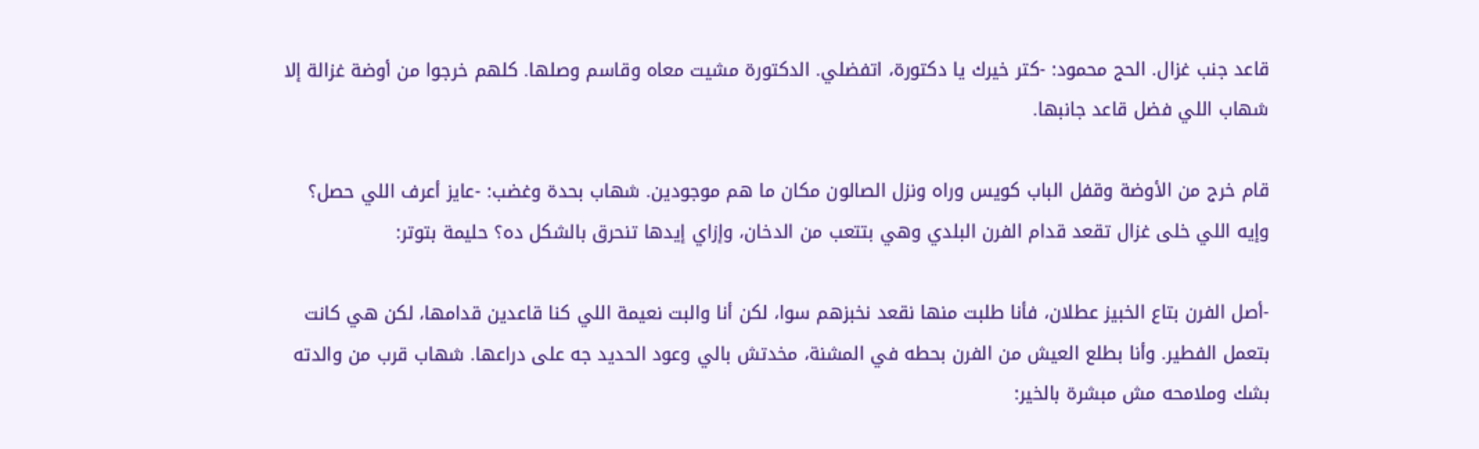قاعد جنب غزال. الحج محمود: -كتر خيرك يا دكتورة، اتفضلي. الدكتورة مشيت معاه وقاسم وصلها. كلهم خرجوا من أوضة غزالة إلا شهاب اللي فضل قاعد جانبها.

قام خرج من الأوضة وقفل الباب كويس وراه ونزل الصالون مكان ما هم موجودين. شهاب بحدة وغضب: -عايز أعرف اللي حصل؟ وإيه اللي خلى غزال تقعد قدام الفرن البلدي وهي بتتعب من الدخان، وإزاي إيدها تنحرق بالشكل ده؟ حليمة بتوتر:

-أصل الفرن بتاع الخبيز عطلان، فأنا طلبت منها نقعد نخبزهم سوا، لكن أنا والبت نعيمة اللي كنا قاعدين قدامها، لكن هي كانت بتعمل الفطير. وأنا بطلع العيش من الفرن بحطه في المشنة، مخدتش بالي وعود الحديد جه على دراعها. شهاب قرب من والدته بشك وملامحه مش مبشرة بالخير: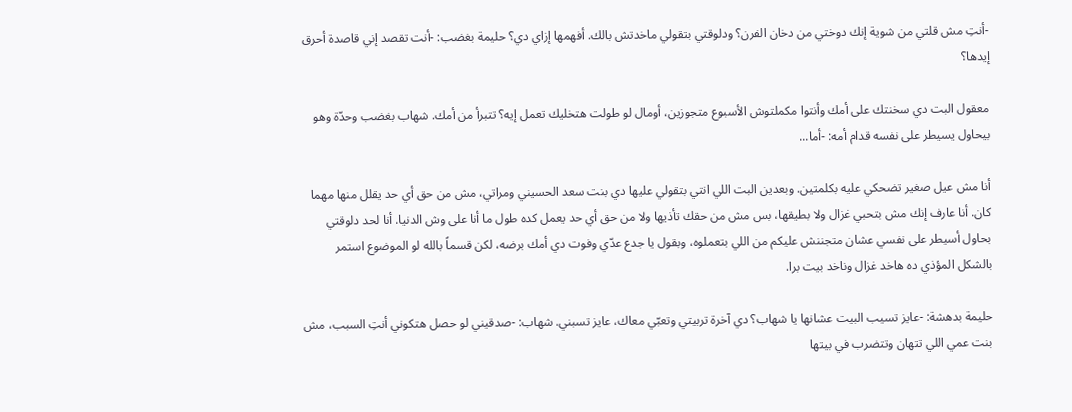-أنتِ مش قلتي من شوية إنك دوختي من دخان الفرن؟ ودلوقتي بتقولي ماخدتش بالك. أفهمها إزاي دي؟ حليمة بغضب: -أنت تقصد إني قاصدة أحرق إيدها؟

معقول البت دي سخنتك على أمك وأنتوا مكملتوش الأسبوع متجوزين، أومال لو طولت هتخليك تعمل إيه؟ تتبرأ من أمك. شهاب بغضب وحدّة وهو بيحاول يسيطر على نفسه قدام أمه: -أما...

أنا مش عيل صغير تضحكي عليه بكلمتين. وبعدين البت اللي انتي بتقولي عليها دي بنت سعد الحسيني ومراتي، مش من حق أي حد يقلل منها مهما كان. أنا عارف إنك مش بتحبي غزال ولا بطيقها، بس مش من حقك تأذيها ولا من حق أي حد يعمل كده طول ما أنا على وش الدنيا. أنا لحد دلوقتي بحاول أسيطر على نفسي عشان متجننش عليكم من اللي بتعملوه، وبقول يا جدع عدّي وفوت دي أمك برضه، لكن قسماً بالله لو الموضوع استمر بالشكل المؤذي ده هاخد غزال وناخد بيت برا.

حليمة بدهشة: -عايز تسيب البيت عشانها يا شهاب؟ دي آخرة تربيتي وتعبّي معاك، عايز تسبني. شهاب: -صدقيني لو حصل هتكوني أنتِ السبب، مش بنت عمي اللي تتهان وتتضرب في بيتها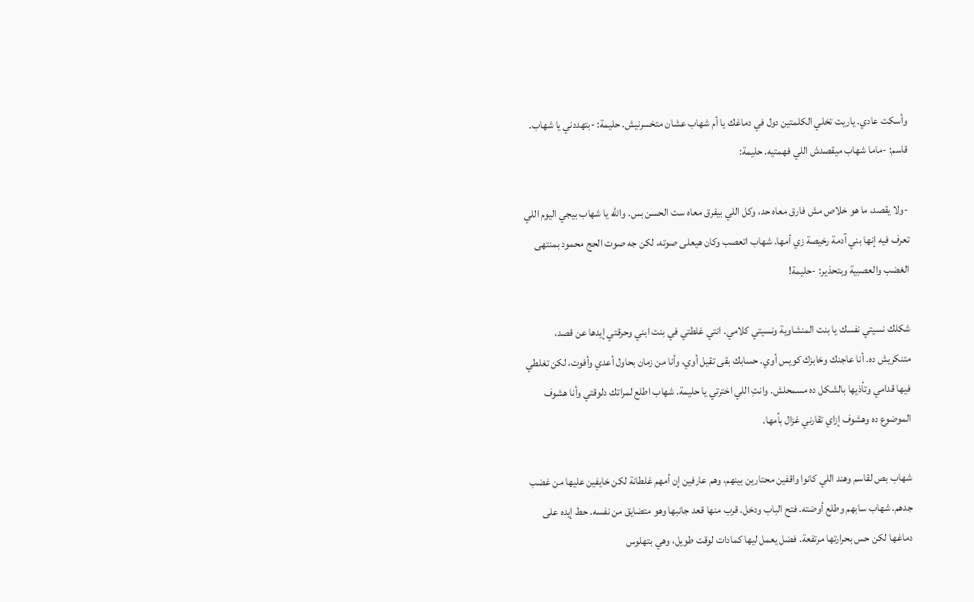وأسكت عادي. ياريت تخلي الكلمتين دول في دماغك يا أم شهاب عشان متخسرنيش. حليمة: -بتهددني يا شهاب. قاسم: -ماما شهاب ميقصدش اللي فهمتيه. حليمة:

-ولا يقصد، ما هو خلاص مش فارق معاه حد، وكل اللي بيفرق معاه ست الحسن بس. والله يا شهاب بيجي اليوم اللي تعرف فيه إنها بني آدمة رخيصة زي أمها. شهاب اتعصب وكان هيعلى صوته، لكن جه صوت الحج محمود بمنتهى الغضب والعصبية وبتحذير: -حليمة!

شكلك نسيتي نفسك يا بنت المنشاوية ونسيتي كلامي. انتي غلطتي في بنت ابني وحرقتي إيدها عن قصد، متنكريش ده. أنا عاجنك وخابزك كويس أوي. حسابك بقى تقيل أوي، وأنا من زمان بحاول أعدي وأفوت، لكن تغلطي فيها قدامي وتأذيها بالشكل ده مسمحلش. وانتِ اللي اخترتي يا حليمة. شهاب اطلع لمراتك دلوقتي وأنا هشوف الموضوع ده وهشوف إزاي تقارني غزال بأمها.

شهاب بص لقاسم وهند اللي كانوا واقفين محتارين بينهم، وهم عارفين إن أمهم غلطانة لكن خايفين عليها من غضب جدهم. شهاب سابهم وطلع أوضته. فتح الباب ودخل. قرب منها قعد جانبها وهو متضايق من نفسه. حط إيده على دماغها لكن حس بحرارتها مرتفعة. فضل يعمل ليها كمادات لوقت طويل، وهي بتهلوس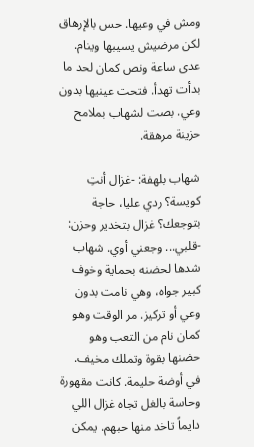ومش في وعيها. حس بالإرهاق لكن مرضيش يسيبها وينام. عدى ساعة ونص كمان لحد ما بدأت تهدأ. فتحت عينيها بدون وعي. بصت لشهاب بملامح حزينة مرهقة.

شهاب بلهفة: -غزال أنتِ كويسة؟ ردي عليا، حاجة بتوجعك؟ غزال بتخدير وحزن: -قلبي... وجعني أوي. شهاب شدها لحضنه بحماية وخوف كبير جواه، وهي نامت بدون وعي أو تركيز. مر الوقت وهو كمان نام من التعب وهو حضنها بقوة وتملك مخيف. في أوضة حليمة. كانت مقهورة وحاسة بالغل تجاه غزال اللي دايماً تاخد منها حبهم. يمكن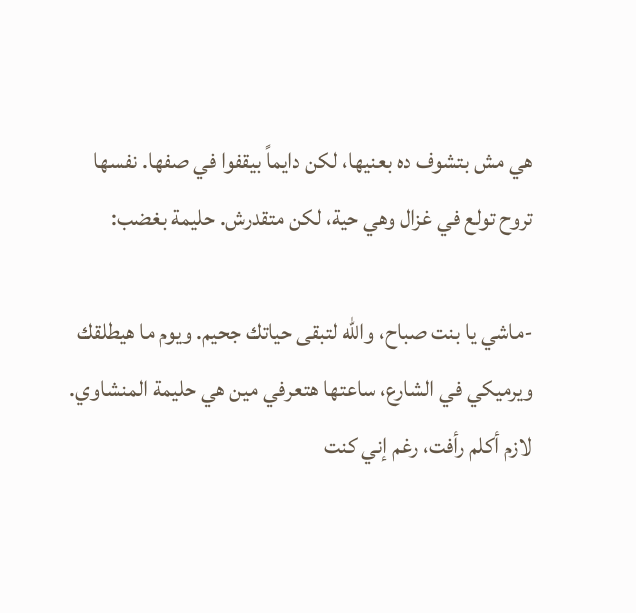هي مش بتشوف ده بعنيها، لكن دايماً بيقفوا في صفها. نفسها تروح تولع في غزال وهي حية، لكن متقدرش. حليمة بغضب:

-ماشي يا بنت صباح، والله لتبقى حياتك جحيم. ويوم ما هيطلقك ويرميكي في الشارع، ساعتها هتعرفي مين هي حليمة المنشاوي. لازم أكلم رأفت، رغم إني كنت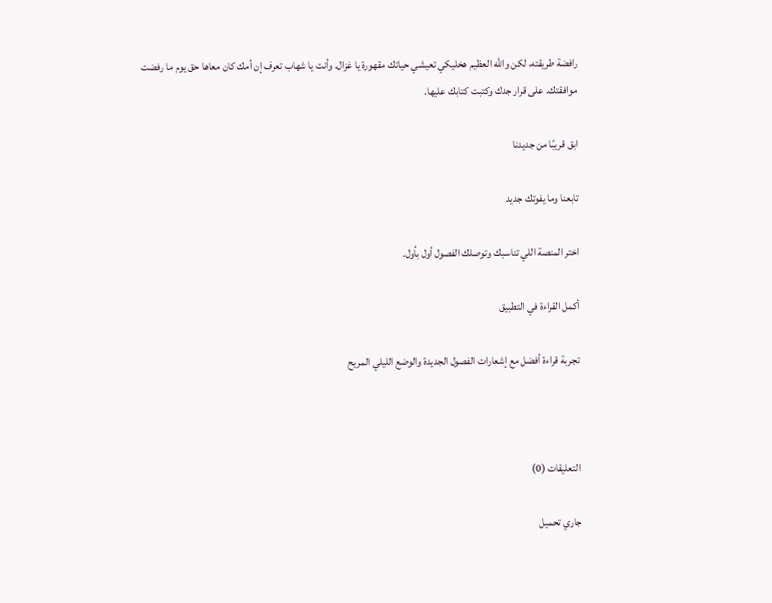رافضة طريقته، لكن والله العظيم هخليكي تعيشي حياتك مقهورة يا غزال. وأنت يا شهاب تعرف إن أمك كان معاها حق يوم ما رفضت موافقتك. على قرار جدك وكتبت كتابك عليها.

ابق قريبًا من جديدنا

تابعنا وما يفوتك جديد

اختر المنصة اللي تناسبك وتوصلك الفصول أول بأول.

أكمل القراءة في التطبيق

تجربة قراءة أفضل مع إشعارات الفصول الجديدة والوضع الليلي المريح



التعليقات (0)

جاري تحميل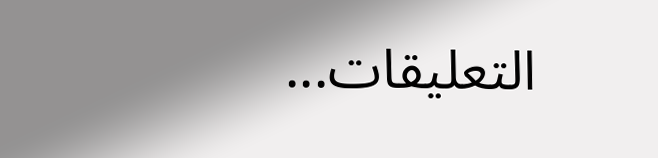التعليقات...